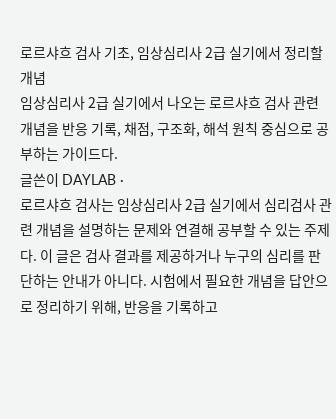로르샤흐 검사 기초, 임상심리사 2급 실기에서 정리할 개념
임상심리사 2급 실기에서 나오는 로르샤흐 검사 관련 개념을 반응 기록, 채점, 구조화, 해석 원칙 중심으로 공부하는 가이드다.
글쓴이 DAYLAB ·
로르샤흐 검사는 임상심리사 2급 실기에서 심리검사 관련 개념을 설명하는 문제와 연결해 공부할 수 있는 주제다. 이 글은 검사 결과를 제공하거나 누구의 심리를 판단하는 안내가 아니다. 시험에서 필요한 개념을 답안으로 정리하기 위해, 반응을 기록하고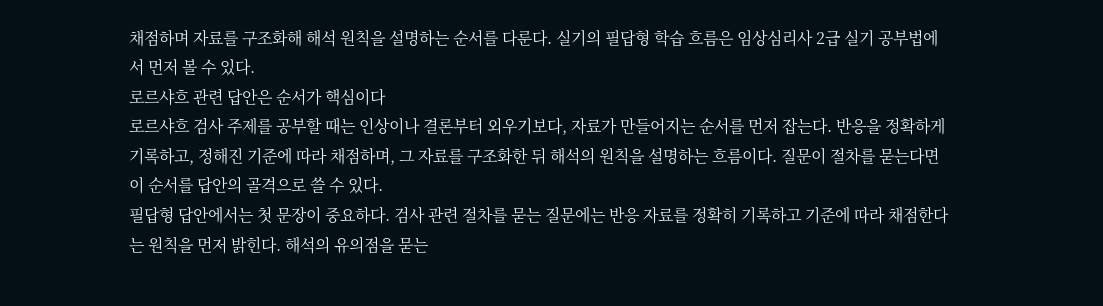채점하며 자료를 구조화해 해석 원칙을 설명하는 순서를 다룬다. 실기의 필답형 학습 흐름은 임상심리사 2급 실기 공부법에서 먼저 볼 수 있다.
로르샤흐 관련 답안은 순서가 핵심이다
로르샤흐 검사 주제를 공부할 때는 인상이나 결론부터 외우기보다, 자료가 만들어지는 순서를 먼저 잡는다. 반응을 정확하게 기록하고, 정해진 기준에 따라 채점하며, 그 자료를 구조화한 뒤 해석의 원칙을 설명하는 흐름이다. 질문이 절차를 묻는다면 이 순서를 답안의 골격으로 쓸 수 있다.
필답형 답안에서는 첫 문장이 중요하다. 검사 관련 절차를 묻는 질문에는 반응 자료를 정확히 기록하고 기준에 따라 채점한다는 원칙을 먼저 밝힌다. 해석의 유의점을 묻는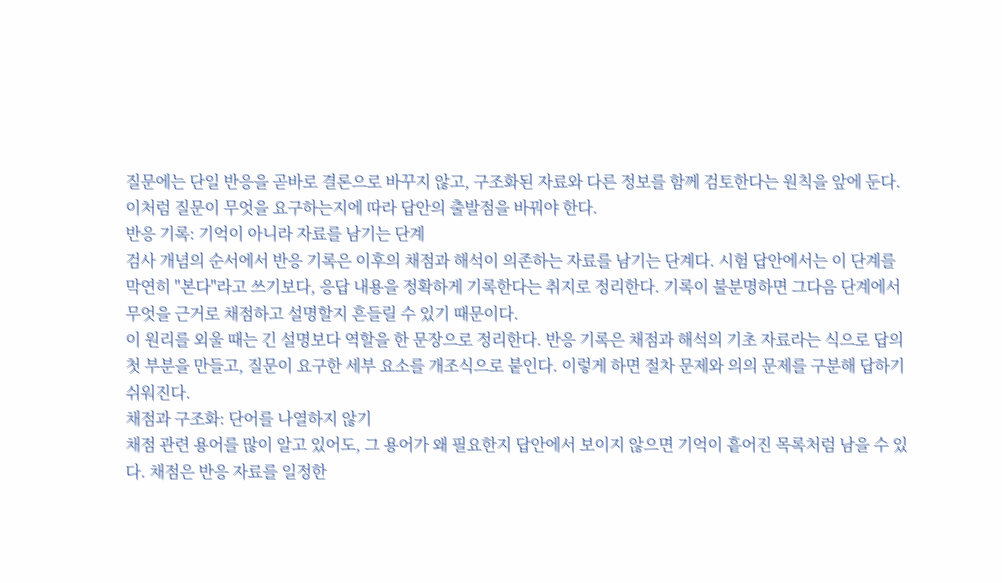질문에는 단일 반응을 곧바로 결론으로 바꾸지 않고, 구조화된 자료와 다른 정보를 함께 검토한다는 원칙을 앞에 둔다. 이처럼 질문이 무엇을 요구하는지에 따라 답안의 출발점을 바꿔야 한다.
반응 기록: 기억이 아니라 자료를 남기는 단계
검사 개념의 순서에서 반응 기록은 이후의 채점과 해석이 의존하는 자료를 남기는 단계다. 시험 답안에서는 이 단계를 막연히 "본다"라고 쓰기보다, 응답 내용을 정확하게 기록한다는 취지로 정리한다. 기록이 불분명하면 그다음 단계에서 무엇을 근거로 채점하고 설명할지 흔들릴 수 있기 때문이다.
이 원리를 외울 때는 긴 설명보다 역할을 한 문장으로 정리한다. 반응 기록은 채점과 해석의 기초 자료라는 식으로 답의 첫 부분을 만들고, 질문이 요구한 세부 요소를 개조식으로 붙인다. 이렇게 하면 절차 문제와 의의 문제를 구분해 답하기 쉬워진다.
채점과 구조화: 단어를 나열하지 않기
채점 관련 용어를 많이 알고 있어도, 그 용어가 왜 필요한지 답안에서 보이지 않으면 기억이 흩어진 목록처럼 남을 수 있다. 채점은 반응 자료를 일정한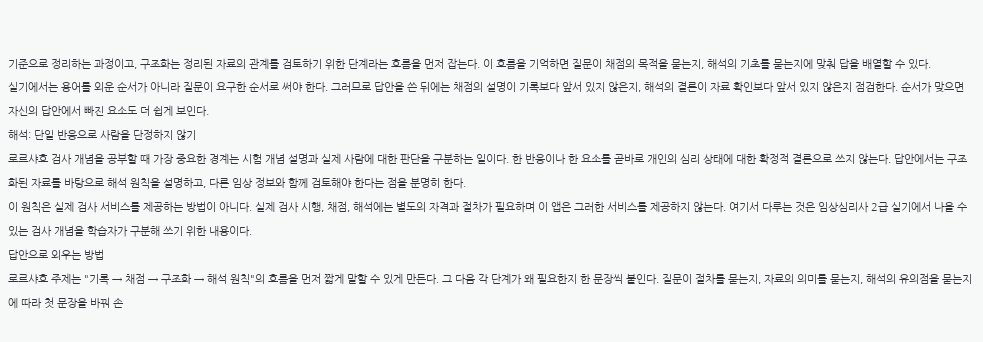기준으로 정리하는 과정이고, 구조화는 정리된 자료의 관계를 검토하기 위한 단계라는 흐름을 먼저 잡는다. 이 흐름을 기억하면 질문이 채점의 목적을 묻는지, 해석의 기초를 묻는지에 맞춰 답을 배열할 수 있다.
실기에서는 용어를 외운 순서가 아니라 질문이 요구한 순서로 써야 한다. 그러므로 답안을 쓴 뒤에는 채점의 설명이 기록보다 앞서 있지 않은지, 해석의 결론이 자료 확인보다 앞서 있지 않은지 점검한다. 순서가 맞으면 자신의 답안에서 빠진 요소도 더 쉽게 보인다.
해석: 단일 반응으로 사람을 단정하지 않기
로르샤흐 검사 개념을 공부할 때 가장 중요한 경계는 시험 개념 설명과 실제 사람에 대한 판단을 구분하는 일이다. 한 반응이나 한 요소를 곧바로 개인의 심리 상태에 대한 확정적 결론으로 쓰지 않는다. 답안에서는 구조화된 자료를 바탕으로 해석 원칙을 설명하고, 다른 임상 정보와 함께 검토해야 한다는 점을 분명히 한다.
이 원칙은 실제 검사 서비스를 제공하는 방법이 아니다. 실제 검사 시행, 채점, 해석에는 별도의 자격과 절차가 필요하며 이 앱은 그러한 서비스를 제공하지 않는다. 여기서 다루는 것은 임상심리사 2급 실기에서 나올 수 있는 검사 개념을 학습자가 구분해 쓰기 위한 내용이다.
답안으로 외우는 방법
로르샤흐 주제는 "기록 → 채점 → 구조화 → 해석 원칙"의 흐름을 먼저 짧게 말할 수 있게 만든다. 그 다음 각 단계가 왜 필요한지 한 문장씩 붙인다. 질문이 절차를 묻는지, 자료의 의미를 묻는지, 해석의 유의점을 묻는지에 따라 첫 문장을 바꿔 손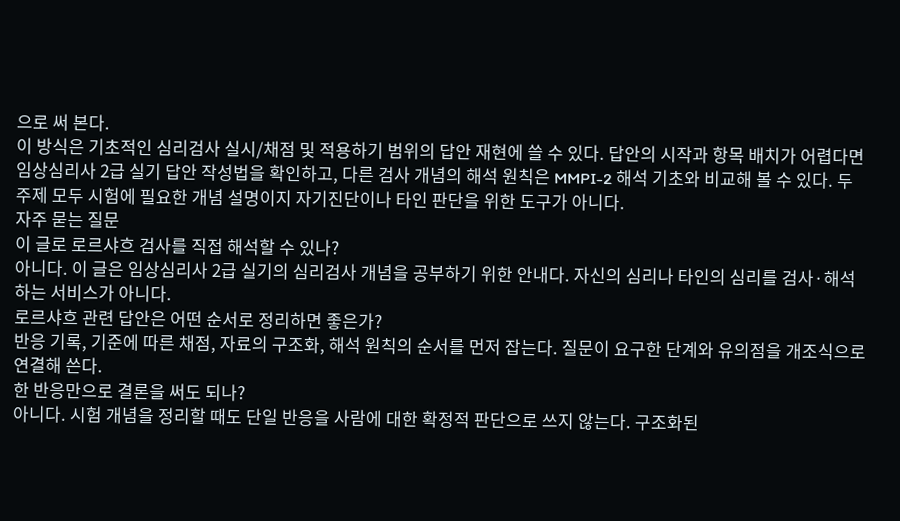으로 써 본다.
이 방식은 기초적인 심리검사 실시/채점 및 적용하기 범위의 답안 재현에 쓸 수 있다. 답안의 시작과 항목 배치가 어렵다면 임상심리사 2급 실기 답안 작성법을 확인하고, 다른 검사 개념의 해석 원칙은 MMPI-2 해석 기초와 비교해 볼 수 있다. 두 주제 모두 시험에 필요한 개념 설명이지 자기진단이나 타인 판단을 위한 도구가 아니다.
자주 묻는 질문
이 글로 로르샤흐 검사를 직접 해석할 수 있나?
아니다. 이 글은 임상심리사 2급 실기의 심리검사 개념을 공부하기 위한 안내다. 자신의 심리나 타인의 심리를 검사·해석하는 서비스가 아니다.
로르샤흐 관련 답안은 어떤 순서로 정리하면 좋은가?
반응 기록, 기준에 따른 채점, 자료의 구조화, 해석 원칙의 순서를 먼저 잡는다. 질문이 요구한 단계와 유의점을 개조식으로 연결해 쓴다.
한 반응만으로 결론을 써도 되나?
아니다. 시험 개념을 정리할 때도 단일 반응을 사람에 대한 확정적 판단으로 쓰지 않는다. 구조화된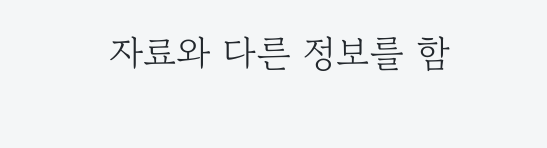자료와 다른 정보를 함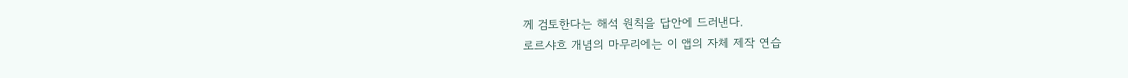께 검토한다는 해석 원칙을 답안에 드러낸다.
로르샤흐 개념의 마무리에는 이 앱의 자체 제작 연습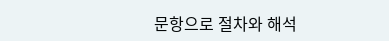문항으로 절차와 해석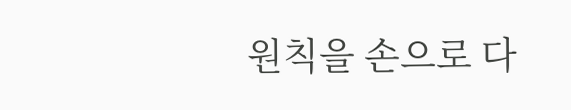원칙을 손으로 다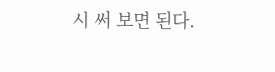시 써 보면 된다.